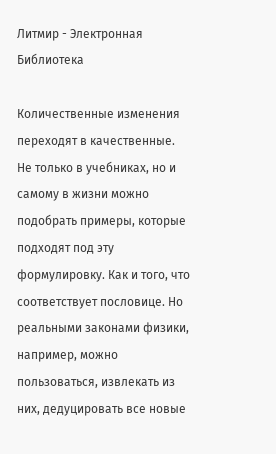Литмир - Электронная Библиотека

Количественные изменения переходят в качественные. Не только в учебниках, но и самому в жизни можно подобрать примеры, которые подходят под эту формулировку. Как и того, что соответствует пословице. Но реальными законами физики, например, можно пользоваться, извлекать из них, дедуцировать все новые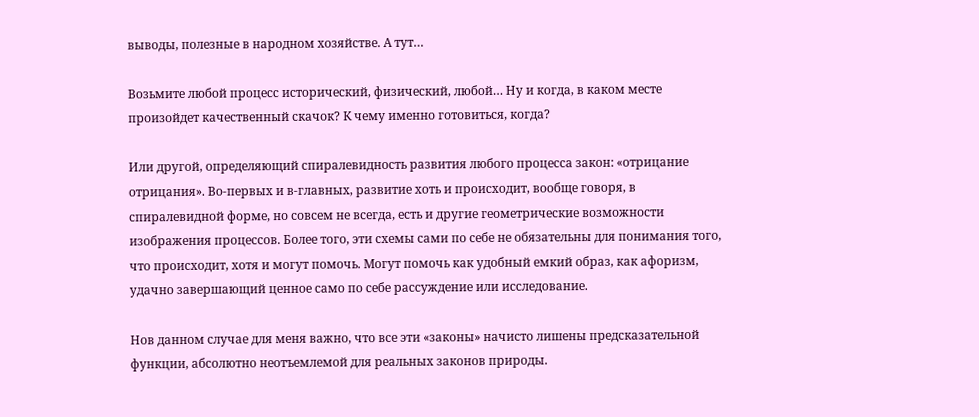выводы, полезные в народном хозяйстве. А тут…

Возьмите любой процесс исторический, физический, любой… Ну и когда, в каком месте произойдет качественный скачок? К чему именно готовиться, когда?

Или другой, определяющий спиралевидность развития любого процесса закон: «отрицание отрицания». Во-первых и в-главных, развитие хоть и происходит, вообще говоря, в спиралевидной форме, но совсем не всегда, есть и другие геометрические возможности изображения процессов. Более того, эти схемы сами по себе не обязательны для понимания того, что происходит, хотя и могут помочь. Могут помочь как удобный емкий образ, как афоризм, удачно завершающий ценное само по себе рассуждение или исследование.

Нов данном случае для меня важно, что все эти «законы» начисто лишены предсказательной функции, абсолютно неотъемлемой для реальных законов природы.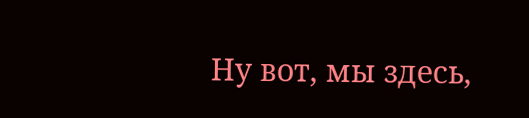Ну вот, мы здесь,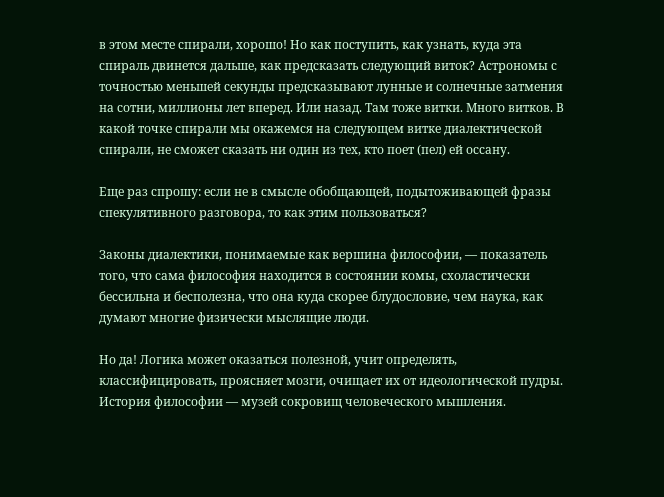в этом месте спирали, хорошо! Но как поступить, как узнать, куда эта спираль двинется дальше, как предсказать следующий виток? Астрономы с точностью меньшей секунды предсказывают лунные и солнечные затмения на сотни, миллионы лет вперед. Или назад. Там тоже витки. Много витков. В какой точке спирали мы окажемся на следующем витке диалектической спирали, не сможет сказать ни один из тех, кто поет (пел) ей оссану.

Еще раз спрошу: если не в смысле обобщающей, подытоживающей фразы спекулятивного разговора, то как этим пользоваться?

Законы диалектики, понимаемые как вершина философии, — показатель того, что сама философия находится в состоянии комы, схоластически бессильна и бесполезна, что она куда скорее блудословие, чем наука, как думают многие физически мыслящие люди.

Но да! Логика может оказаться полезной, учит определять, классифицировать, проясняет мозги, очищает их от идеологической пудры. История философии — музей сокровищ человеческого мышления.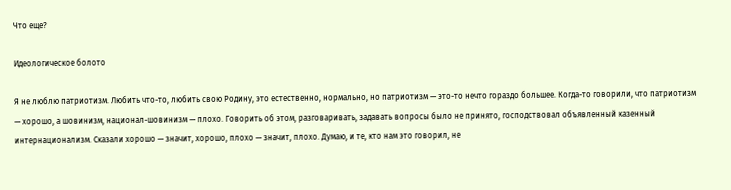Что еще?

Идеологическое болото

Я не люблю патриотизм. Любить что-то, любить свою Родину, это естественно, нормально, но патриотизм — это-то нечто гораздо большее. Когда-то говорили, что патриотизм — хорошо, а шовинизм, национал-шовинизм — плохо. Говорить об этом, разговаривать, задавать вопросы было не принято, господствовал объявленный казенный интернационализм. Сказали хорошо — значит, хорошо, плохо — значит, плохо. Думаю, и те, кто нам это говорил, не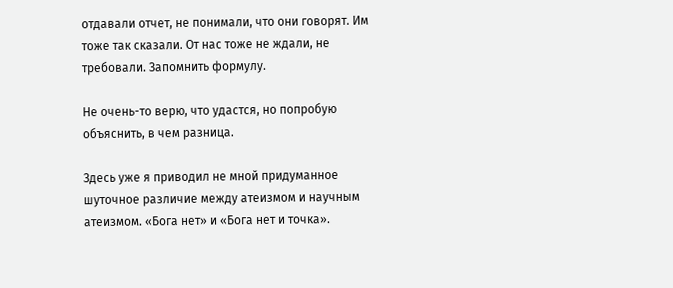отдавали отчет, не понимали, что они говорят. Им тоже так сказали. От нас тоже не ждали, не требовали. Запомнить формулу.

Не очень-то верю, что удастся, но попробую объяснить, в чем разница.

Здесь уже я приводил не мной придуманное шуточное различие между атеизмом и научным атеизмом. «Бога нет» и «Бога нет и точка».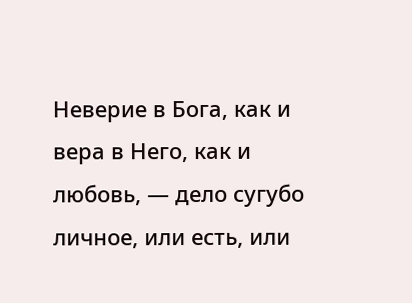Неверие в Бога, как и вера в Него, как и любовь, — дело сугубо личное, или есть, или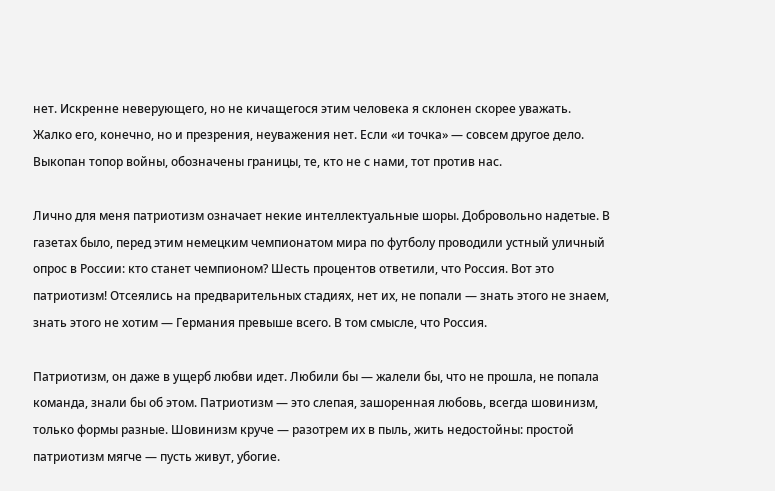нет. Искренне неверующего, но не кичащегося этим человека я склонен скорее уважать. Жалко его, конечно, но и презрения, неуважения нет. Если «и точка» — совсем другое дело. Выкопан топор войны, обозначены границы, те, кто не с нами, тот против нас.

Лично для меня патриотизм означает некие интеллектуальные шоры. Добровольно надетые. В газетах было, перед этим немецким чемпионатом мира по футболу проводили устный уличный опрос в России: кто станет чемпионом? Шесть процентов ответили, что Россия. Вот это патриотизм! Отсеялись на предварительных стадиях, нет их, не попали — знать этого не знаем, знать этого не хотим — Германия превыше всего. В том смысле, что Россия.

Патриотизм, он даже в ущерб любви идет. Любили бы — жалели бы, что не прошла, не попала команда, знали бы об этом. Патриотизм — это слепая, зашоренная любовь, всегда шовинизм, только формы разные. Шовинизм круче — разотрем их в пыль, жить недостойны: простой патриотизм мягче — пусть живут, убогие.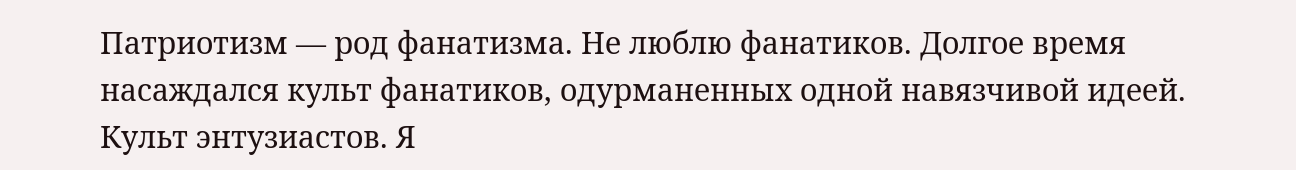Патриотизм — род фанатизма. Не люблю фанатиков. Долгое время насаждался культ фанатиков, одурманенных одной навязчивой идеей. Культ энтузиастов. Я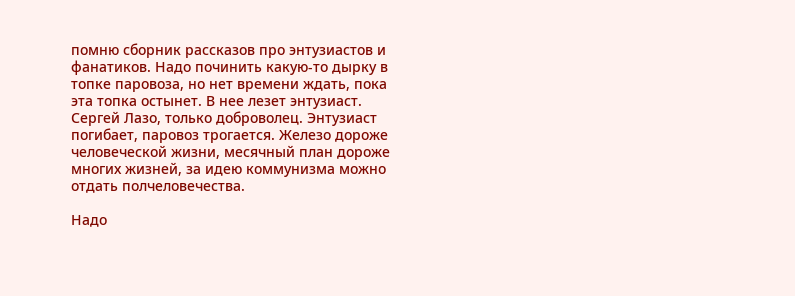помню сборник рассказов про энтузиастов и фанатиков. Надо починить какую-то дырку в топке паровоза, но нет времени ждать, пока эта топка остынет. В нее лезет энтузиаст. Сергей Лазо, только доброволец. Энтузиаст погибает, паровоз трогается. Железо дороже человеческой жизни, месячный план дороже многих жизней, за идею коммунизма можно отдать полчеловечества.

Надо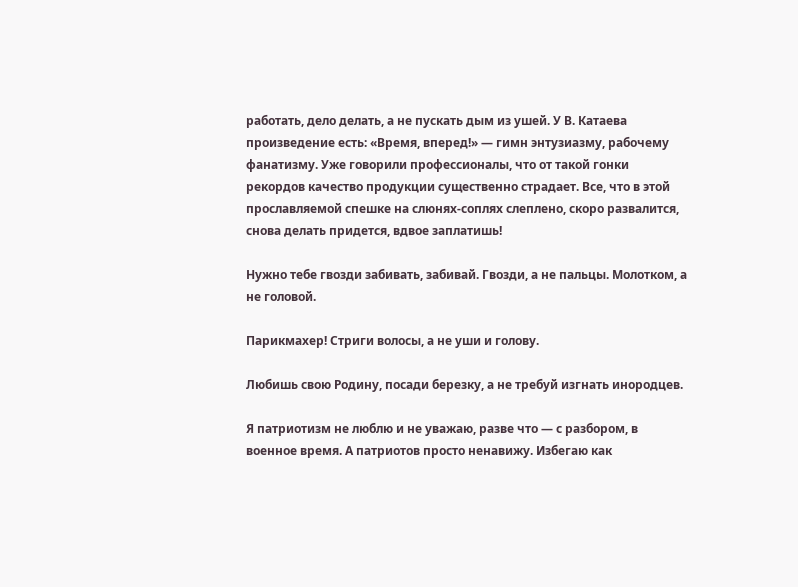работать, дело делать, а не пускать дым из ушей. У В. Катаева произведение есть: «Время, вперед!» — гимн энтузиазму, рабочему фанатизму. Уже говорили профессионалы, что от такой гонки рекордов качество продукции существенно страдает. Все, что в этой прославляемой спешке на слюнях-соплях слеплено, скоро развалится, снова делать придется, вдвое заплатишь!

Нужно тебе гвозди забивать, забивай. Гвозди, а не пальцы. Молотком, а не головой.

Парикмахер! Стриги волосы, а не уши и голову.

Любишь свою Родину, посади березку, а не требуй изгнать инородцев.

Я патриотизм не люблю и не уважаю, разве что — с разбором, в военное время. А патриотов просто ненавижу. Избегаю как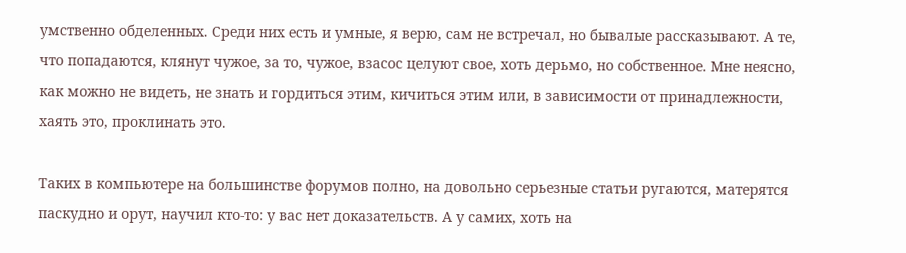умственно обделенных. Среди них есть и умные, я верю, сам не встречал, но бывалые рассказывают. А те, что попадаются, клянут чужое, за то, чужое, взасос целуют свое, хоть дерьмо, но собственное. Мне неясно, как можно не видеть, не знать и гордиться этим, кичиться этим или, в зависимости от принадлежности, хаять это, проклинать это.

Таких в компьютере на большинстве форумов полно, на довольно серьезные статьи ругаются, матерятся паскудно и орут, научил кто-то: у вас нет доказательств. А у самих, хоть на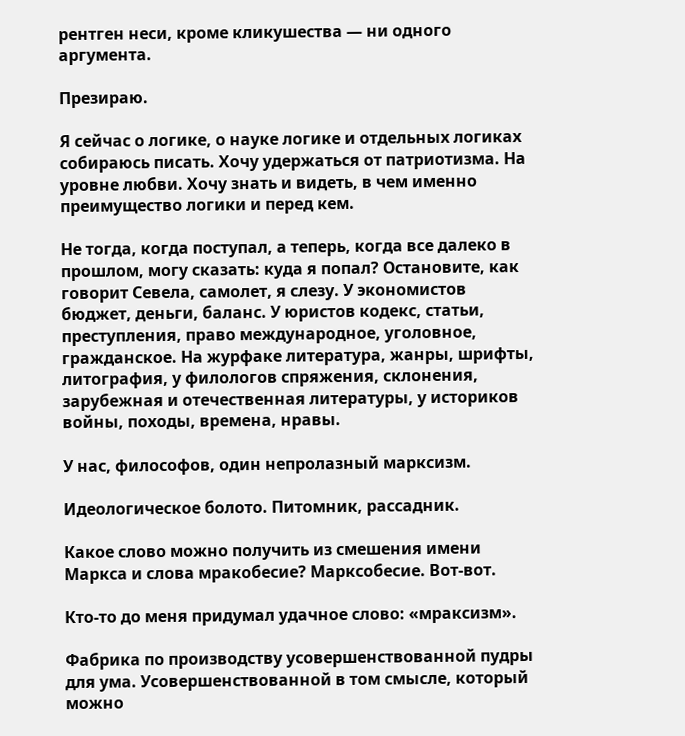рентген неси, кроме кликушества — ни одного аргумента.

Презираю.

Я сейчас о логике, о науке логике и отдельных логиках собираюсь писать. Хочу удержаться от патриотизма. На уровне любви. Хочу знать и видеть, в чем именно преимущество логики и перед кем.

Не тогда, когда поступал, а теперь, когда все далеко в прошлом, могу сказать: куда я попал? Остановите, как говорит Севела, самолет, я слезу. У экономистов бюджет, деньги, баланс. У юристов кодекс, статьи, преступления, право международное, уголовное, гражданское. На журфаке литература, жанры, шрифты, литография, у филологов спряжения, склонения, зарубежная и отечественная литературы, у историков войны, походы, времена, нравы.

У нас, философов, один непролазный марксизм.

Идеологическое болото. Питомник, рассадник.

Какое слово можно получить из смешения имени Маркса и слова мракобесие? Марксобесие. Вот-вот.

Кто-то до меня придумал удачное слово: «мраксизм».

Фабрика по производству усовершенствованной пудры для ума. Усовершенствованной в том смысле, который можно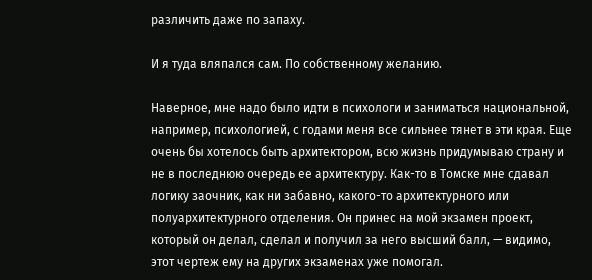различить даже по запаху.

И я туда вляпался сам. По собственному желанию.

Наверное, мне надо было идти в психологи и заниматься национальной, например, психологией, с годами меня все сильнее тянет в эти края. Еще очень бы хотелось быть архитектором, всю жизнь придумываю страну и не в последнюю очередь ее архитектуру. Как-то в Томске мне сдавал логику заочник, как ни забавно, какого-то архитектурного или полуархитектурного отделения. Он принес на мой экзамен проект, который он делал, сделал и получил за него высший балл, — видимо, этот чертеж ему на других экзаменах уже помогал.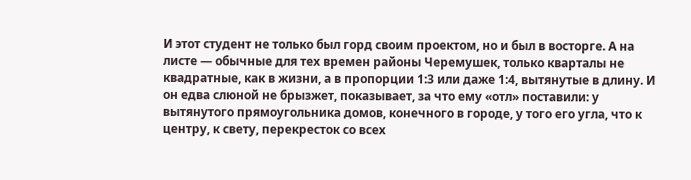И этот студент не только был горд своим проектом, но и был в восторге. А на листе — обычные для тех времен районы Черемушек, только кварталы не квадратные, как в жизни, а в пропорции 1:3 или даже 1:4, вытянутые в длину. И он едва слюной не брызжет, показывает, за что ему «отл» поставили: у вытянутого прямоугольника домов, конечного в городе, у того его угла, что к центру, к свету, перекресток со всех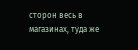сторон весь в магазинах, туда же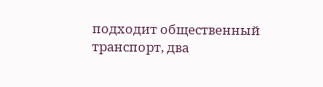подходит общественный транспорт, два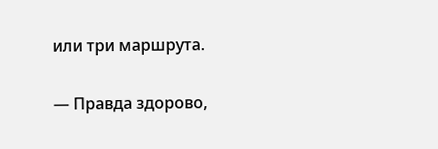или три маршрута.

— Правда здорово,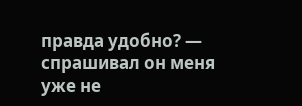правда удобно? — спрашивал он меня уже не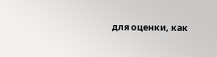для оценки, как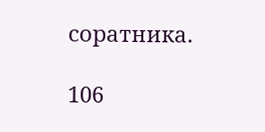соратника.

106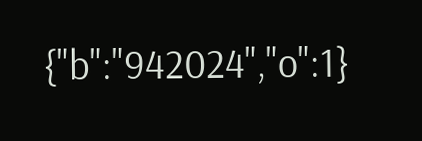{"b":"942024","o":1}